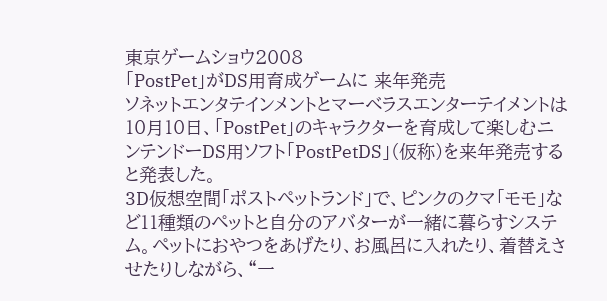東京ゲームショウ2008
「PostPet」がDS用育成ゲームに 来年発売
ソネットエンタテインメントとマーベラスエンターテイメントは10月10日、「PostPet」のキャラクターを育成して楽しむニンテンドーDS用ソフト「PostPetDS」(仮称)を来年発売すると発表した。
3D仮想空間「ポストペットランド」で、ピンクのクマ「モモ」など11種類のペットと自分のアバターが一緒に暮らすシステム。ペットにおやつをあげたり、お風呂に入れたり、着替えさせたりしながら、“一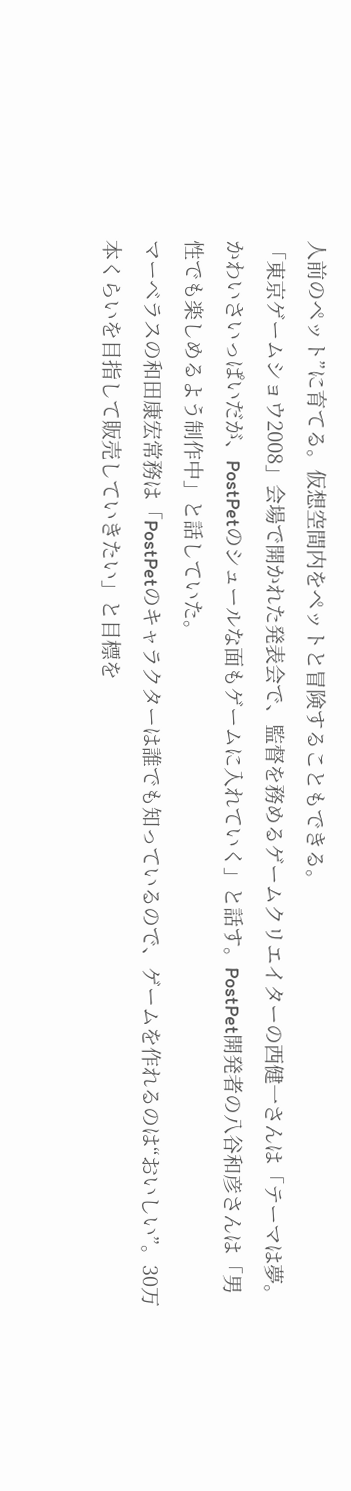人前のペット”に育てる。仮想空間内をペットと冒険することもできる。
「東京ゲームショウ2008」会場で開かれた発表会で、監督を務めるゲームクリエイターの西健一さんは「テーマは夢。かわいさいっぱいだが、PostPetのシュールな面もゲームに入れていく」と話す。PostPet開発者の八谷和彦さんは「男性でも楽しめるよう制作中」と話していた。
マーベラスの和田康宏常務は「PostPetのキャラクターは誰でも知っているので、ゲームを作れるのは“おいしい”。30万本くらいを目指して販売していきたい」と目標を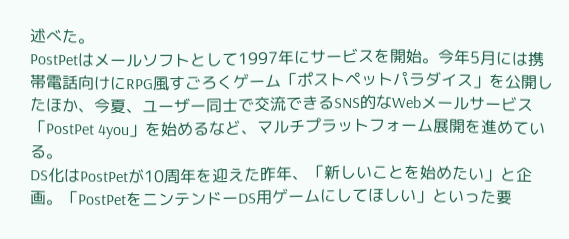述べた。
PostPetはメールソフトとして1997年にサービスを開始。今年5月には携帯電話向けにRPG風すごろくゲーム「ポストペットパラダイス」を公開したほか、今夏、ユーザー同士で交流できるSNS的なWebメールサービス「PostPet 4you」を始めるなど、マルチプラットフォーム展開を進めている。
DS化はPostPetが10周年を迎えた昨年、「新しいことを始めたい」と企画。「PostPetをニンテンドーDS用ゲームにしてほしい」といった要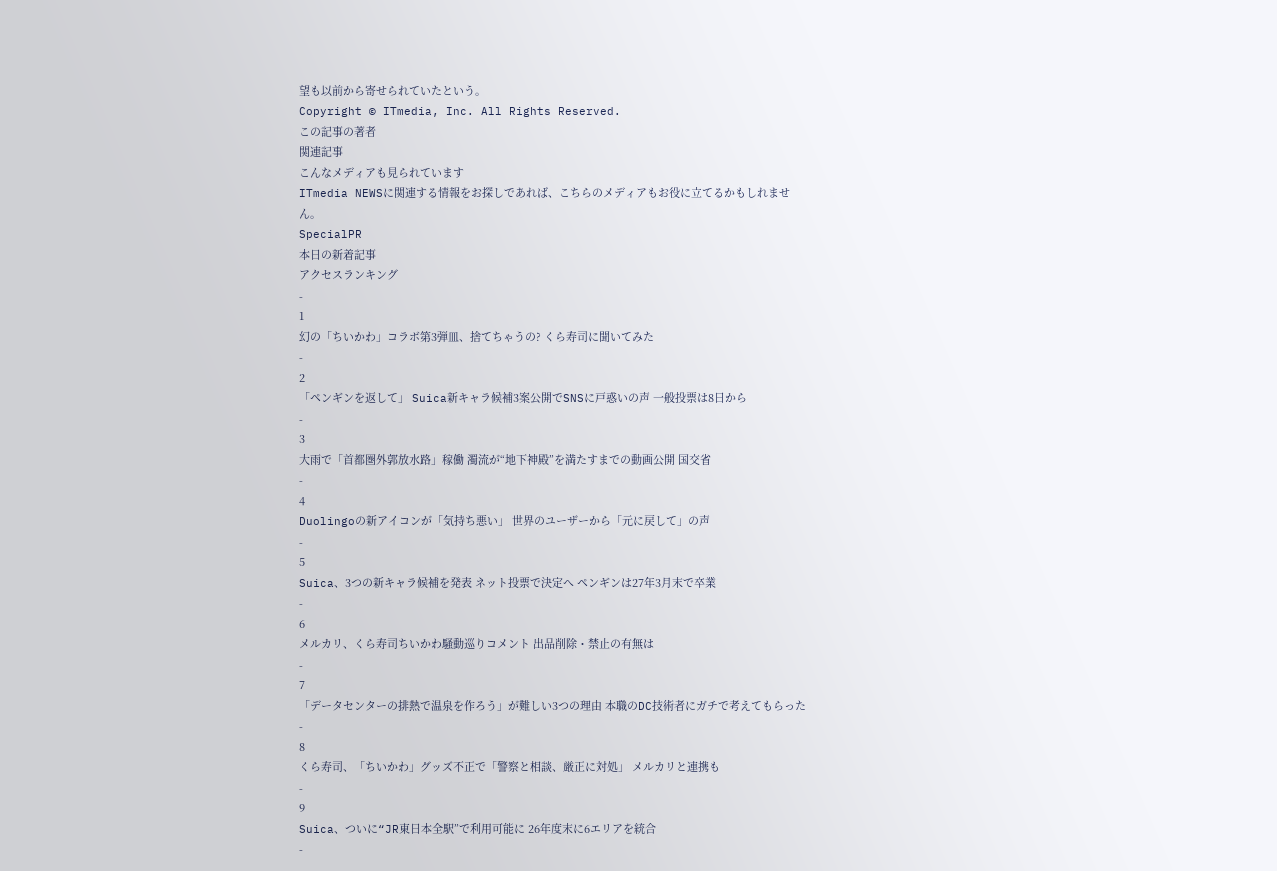望も以前から寄せられていたという。
Copyright © ITmedia, Inc. All Rights Reserved.
この記事の著者
関連記事
こんなメディアも見られています
ITmedia NEWSに関連する情報をお探しであれば、こちらのメディアもお役に立てるかもしれません。
SpecialPR
本日の新着記事
アクセスランキング
-
1
幻の「ちいかわ」コラボ第3弾皿、捨てちゃうの? くら寿司に聞いてみた
-
2
「ペンギンを返して」 Suica新キャラ候補3案公開でSNSに戸惑いの声 一般投票は8日から
-
3
大雨で「首都圏外郭放水路」稼働 濁流が“地下神殿”を満たすまでの動画公開 国交省
-
4
Duolingoの新アイコンが「気持ち悪い」 世界のユーザーから「元に戻して」の声
-
5
Suica、3つの新キャラ候補を発表 ネット投票で決定へ ペンギンは27年3月末で卒業
-
6
メルカリ、くら寿司ちいかわ騒動巡りコメント 出品削除・禁止の有無は
-
7
「データセンターの排熱で温泉を作ろう」が難しい3つの理由 本職のDC技術者にガチで考えてもらった
-
8
くら寿司、「ちいかわ」グッズ不正で「警察と相談、厳正に対処」 メルカリと連携も
-
9
Suica、ついに“JR東日本全駅”で利用可能に 26年度末に6エリアを統合
-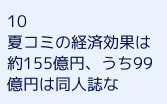10
夏コミの経済効果は約155億円、うち99億円は同人誌な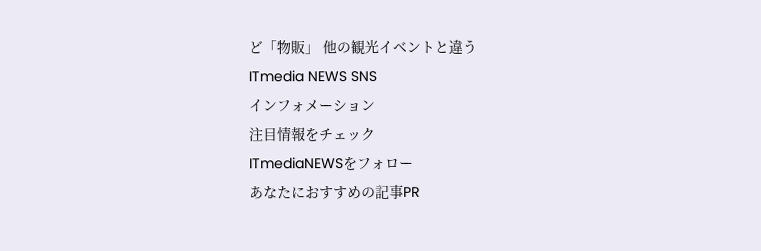ど「物販」 他の観光イベントと違う
ITmedia NEWS SNS
インフォメーション
注目情報をチェック
ITmediaNEWSをフォロー
あなたにおすすめの記事PR